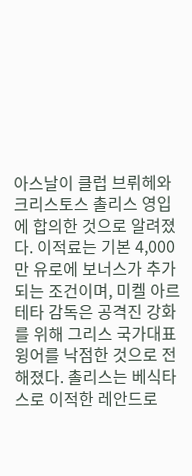아스날이 클럽 브뤼헤와 크리스토스 촐리스 영입에 합의한 것으로 알려졌다. 이적료는 기본 4,000만 유로에 보너스가 추가되는 조건이며, 미켈 아르테타 감독은 공격진 강화를 위해 그리스 국가대표 윙어를 낙점한 것으로 전해졌다. 촐리스는 베식타스로 이적한 레안드로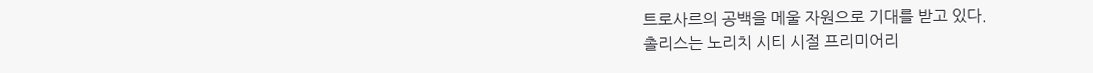트로사르의 공백을 메울 자원으로 기대를 받고 있다.
촐리스는 노리치 시티 시절 프리미어리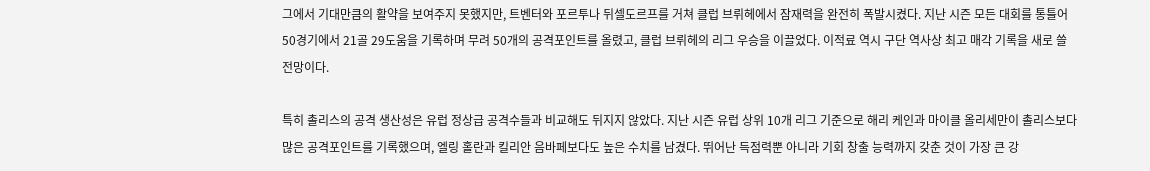그에서 기대만큼의 활약을 보여주지 못했지만, 트벤터와 포르투나 뒤셀도르프를 거쳐 클럽 브뤼헤에서 잠재력을 완전히 폭발시켰다. 지난 시즌 모든 대회를 통틀어 50경기에서 21골 29도움을 기록하며 무려 50개의 공격포인트를 올렸고, 클럽 브뤼헤의 리그 우승을 이끌었다. 이적료 역시 구단 역사상 최고 매각 기록을 새로 쓸 전망이다.

특히 촐리스의 공격 생산성은 유럽 정상급 공격수들과 비교해도 뒤지지 않았다. 지난 시즌 유럽 상위 10개 리그 기준으로 해리 케인과 마이클 올리세만이 촐리스보다 많은 공격포인트를 기록했으며, 엘링 홀란과 킬리안 음바페보다도 높은 수치를 남겼다. 뛰어난 득점력뿐 아니라 기회 창출 능력까지 갖춘 것이 가장 큰 강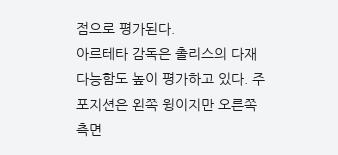점으로 평가된다.
아르테타 감독은 촐리스의 다재다능함도 높이 평가하고 있다. 주 포지션은 왼쪽 윙이지만 오른쪽 측면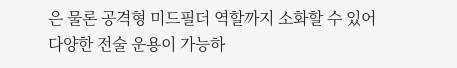은 물론 공격형 미드필더 역할까지 소화할 수 있어 다양한 전술 운용이 가능하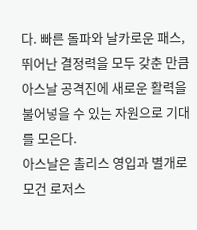다. 빠른 돌파와 날카로운 패스, 뛰어난 결정력을 모두 갖춘 만큼 아스날 공격진에 새로운 활력을 불어넣을 수 있는 자원으로 기대를 모은다.
아스날은 촐리스 영입과 별개로 모건 로저스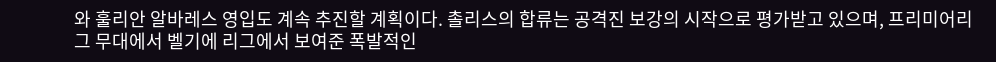와 훌리안 알바레스 영입도 계속 추진할 계획이다. 촐리스의 합류는 공격진 보강의 시작으로 평가받고 있으며, 프리미어리그 무대에서 벨기에 리그에서 보여준 폭발적인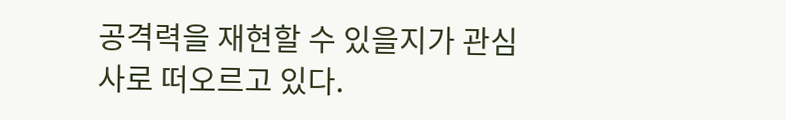공격력을 재현할 수 있을지가 관심사로 떠오르고 있다.